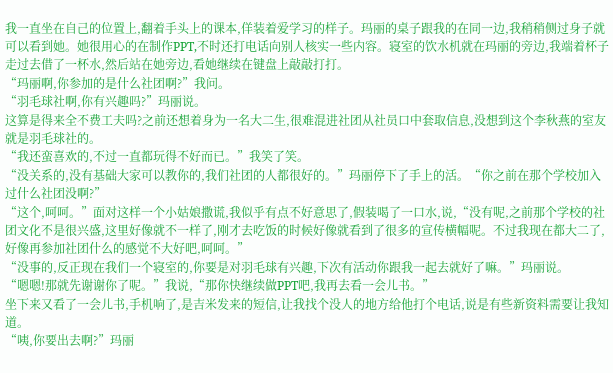我一直坐在自己的位置上,翻着手头上的课本,佯装着爱学习的样子。玛丽的桌子跟我的在同一边,我稍稍侧过身子就可以看到她。她很用心的在制作PPT,不时还打电话向别人核实一些内容。寝室的饮水机就在玛丽的旁边,我端着杯子走过去借了一杯水,然后站在她旁边,看她继续在键盘上敲敲打打。
“玛丽啊,你参加的是什么社团啊?”我问。
“羽毛球社啊,你有兴趣吗?”玛丽说。
这算是得来全不费工夫吗?之前还想着身为一名大二生,很难混进社团从社员口中套取信息,没想到这个李秋燕的室友就是羽毛球社的。
“我还蛮喜欢的,不过一直都玩得不好而已。”我笑了笑。
“没关系的,没有基础大家可以教你的,我们社团的人都很好的。”玛丽停下了手上的活。“你之前在那个学校加入过什么社团没啊?”
“这个,呵呵。”面对这样一个小姑娘撒谎,我似乎有点不好意思了,假装喝了一口水,说,“没有呢,之前那个学校的社团文化不是很兴盛,这里好像就不一样了,刚才去吃饭的时候好像就看到了很多的宣传横幅呢。不过我现在都大二了,好像再参加社团什么的感觉不大好吧,呵呵。”
“没事的,反正现在我们一个寝室的,你要是对羽毛球有兴趣,下次有活动你跟我一起去就好了嘛。”玛丽说。
“嗯嗯!那就先谢谢你了呢。”我说,“那你快继续做PPT吧,我再去看一会儿书。”
坐下来又看了一会儿书,手机响了,是吉米发来的短信,让我找个没人的地方给他打个电话,说是有些新资料需要让我知道。
“咦,你要出去啊?”玛丽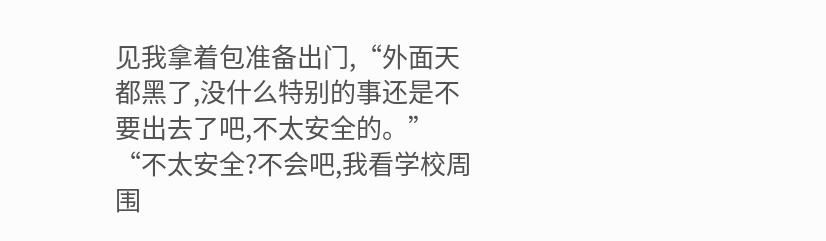见我拿着包准备出门,“外面天都黑了,没什么特别的事还是不要出去了吧,不太安全的。”
“不太安全?不会吧,我看学校周围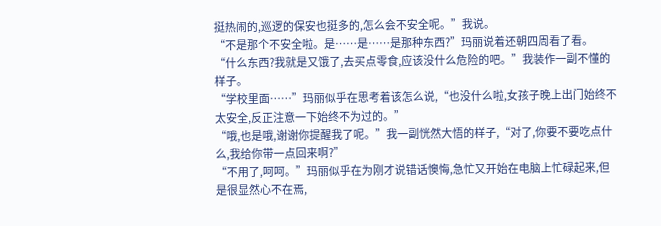挺热闹的,巡逻的保安也挺多的,怎么会不安全呢。”我说。
“不是那个不安全啦。是……是……是那种东西?”玛丽说着还朝四周看了看。
“什么东西?我就是又饿了,去买点零食,应该没什么危险的吧。”我装作一副不懂的样子。
“学校里面……”玛丽似乎在思考着该怎么说,“也没什么啦,女孩子晚上出门始终不太安全,反正注意一下始终不为过的。”
“哦,也是哦,谢谢你提醒我了呢。”我一副恍然大悟的样子,“对了,你要不要吃点什么,我给你带一点回来啊?”
“不用了,呵呵。”玛丽似乎在为刚才说错话懊悔,急忙又开始在电脑上忙碌起来,但是很显然心不在焉,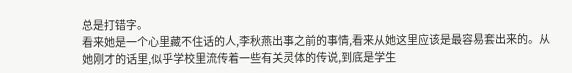总是打错字。
看来她是一个心里藏不住话的人,李秋燕出事之前的事情,看来从她这里应该是最容易套出来的。从她刚才的话里,似乎学校里流传着一些有关灵体的传说,到底是学生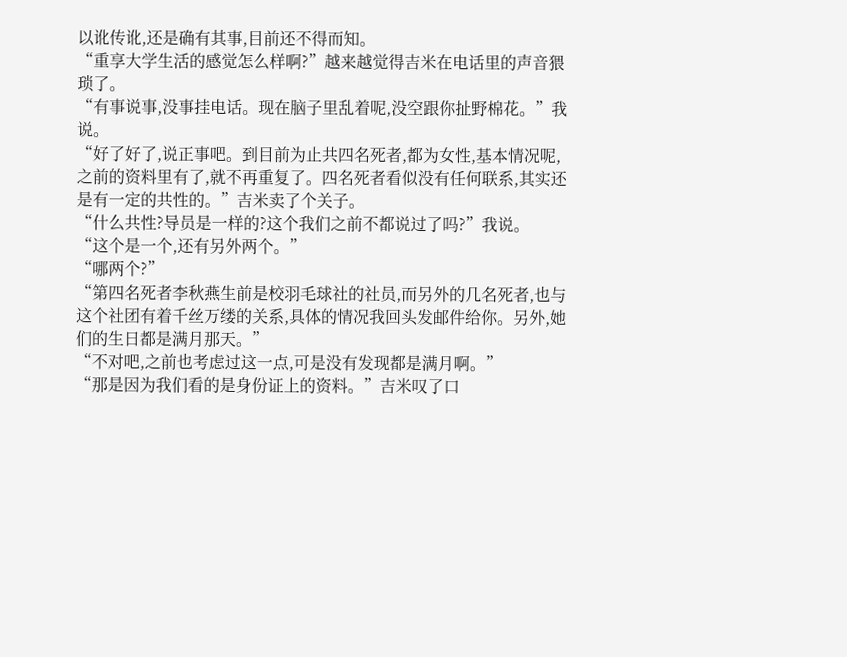以讹传讹,还是确有其事,目前还不得而知。
“重享大学生活的感觉怎么样啊?”越来越觉得吉米在电话里的声音猥琐了。
“有事说事,没事挂电话。现在脑子里乱着呢,没空跟你扯野棉花。”我说。
“好了好了,说正事吧。到目前为止共四名死者,都为女性,基本情况呢,之前的资料里有了,就不再重复了。四名死者看似没有任何联系,其实还是有一定的共性的。”吉米卖了个关子。
“什么共性?导员是一样的?这个我们之前不都说过了吗?”我说。
“这个是一个,还有另外两个。”
“哪两个?”
“第四名死者李秋燕生前是校羽毛球社的社员,而另外的几名死者,也与这个社团有着千丝万缕的关系,具体的情况我回头发邮件给你。另外,她们的生日都是满月那天。”
“不对吧,之前也考虑过这一点,可是没有发现都是满月啊。”
“那是因为我们看的是身份证上的资料。”吉米叹了口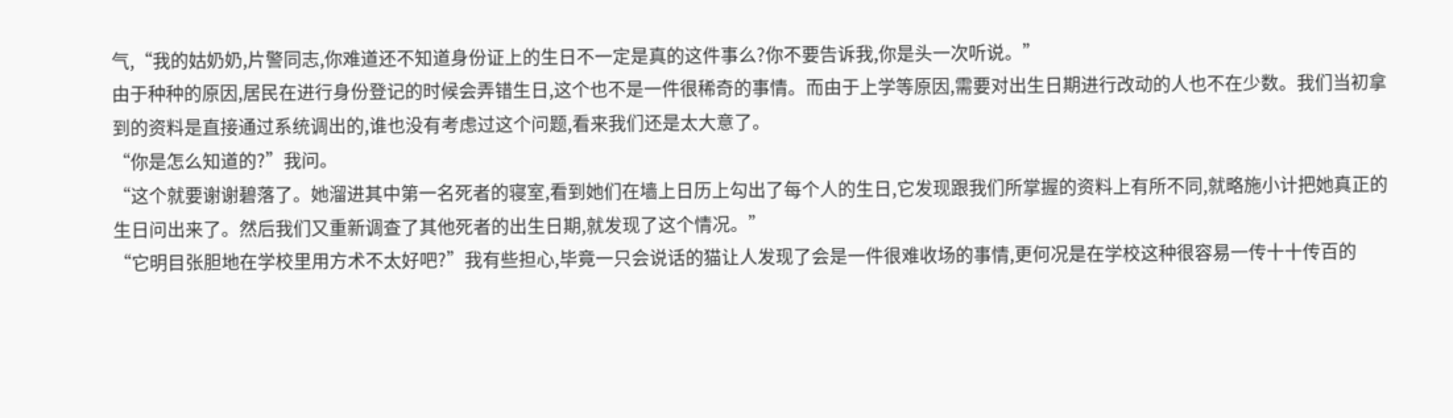气,“我的姑奶奶,片警同志,你难道还不知道身份证上的生日不一定是真的这件事么?你不要告诉我,你是头一次听说。”
由于种种的原因,居民在进行身份登记的时候会弄错生日,这个也不是一件很稀奇的事情。而由于上学等原因,需要对出生日期进行改动的人也不在少数。我们当初拿到的资料是直接通过系统调出的,谁也没有考虑过这个问题,看来我们还是太大意了。
“你是怎么知道的?”我问。
“这个就要谢谢碧落了。她溜进其中第一名死者的寝室,看到她们在墙上日历上勾出了每个人的生日,它发现跟我们所掌握的资料上有所不同,就略施小计把她真正的生日问出来了。然后我们又重新调查了其他死者的出生日期,就发现了这个情况。”
“它明目张胆地在学校里用方术不太好吧?”我有些担心,毕竟一只会说话的猫让人发现了会是一件很难收场的事情,更何况是在学校这种很容易一传十十传百的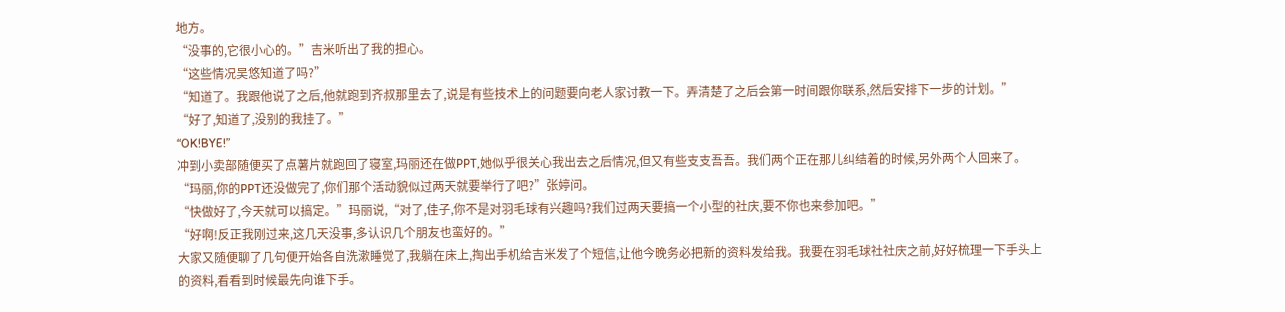地方。
“没事的,它很小心的。”吉米听出了我的担心。
“这些情况吴悠知道了吗?”
“知道了。我跟他说了之后,他就跑到齐叔那里去了,说是有些技术上的问题要向老人家讨教一下。弄清楚了之后会第一时间跟你联系,然后安排下一步的计划。”
“好了,知道了,没别的我挂了。”
“OK!BYE!”
冲到小卖部随便买了点薯片就跑回了寝室,玛丽还在做PPT,她似乎很关心我出去之后情况,但又有些支支吾吾。我们两个正在那儿纠结着的时候,另外两个人回来了。
“玛丽,你的PPT还没做完了,你们那个活动貌似过两天就要举行了吧?”张婷问。
“快做好了,今天就可以搞定。”玛丽说,“对了,佳子,你不是对羽毛球有兴趣吗?我们过两天要搞一个小型的社庆,要不你也来参加吧。”
“好啊!反正我刚过来,这几天没事,多认识几个朋友也蛮好的。”
大家又随便聊了几句便开始各自洗漱睡觉了,我躺在床上,掏出手机给吉米发了个短信,让他今晚务必把新的资料发给我。我要在羽毛球社社庆之前,好好梳理一下手头上的资料,看看到时候最先向谁下手。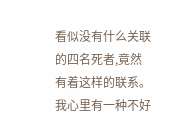看似没有什么关联的四名死者,竟然有着这样的联系。我心里有一种不好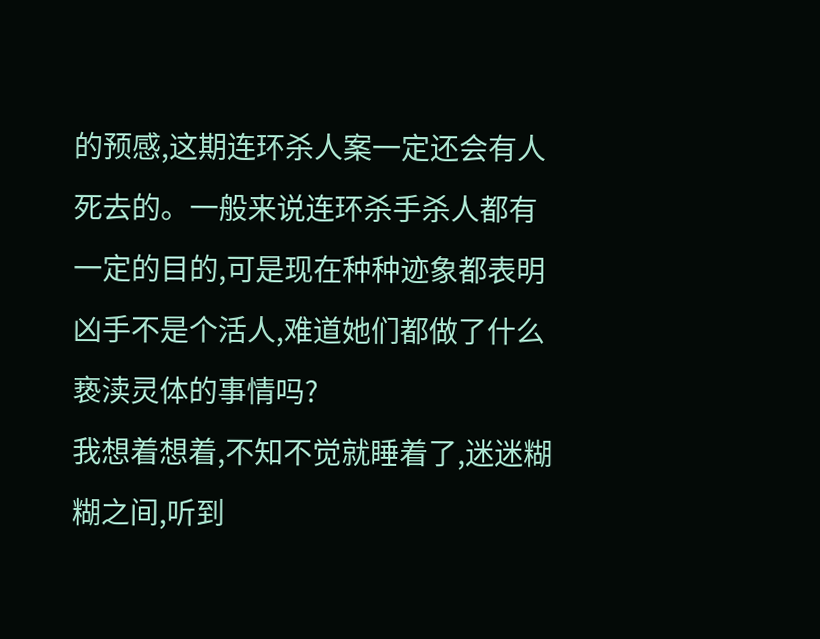的预感,这期连环杀人案一定还会有人死去的。一般来说连环杀手杀人都有一定的目的,可是现在种种迹象都表明凶手不是个活人,难道她们都做了什么亵渎灵体的事情吗?
我想着想着,不知不觉就睡着了,迷迷糊糊之间,听到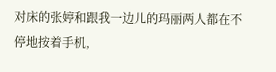对床的张婷和跟我一边儿的玛丽两人都在不停地按着手机,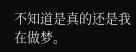不知道是真的还是我在做梦。